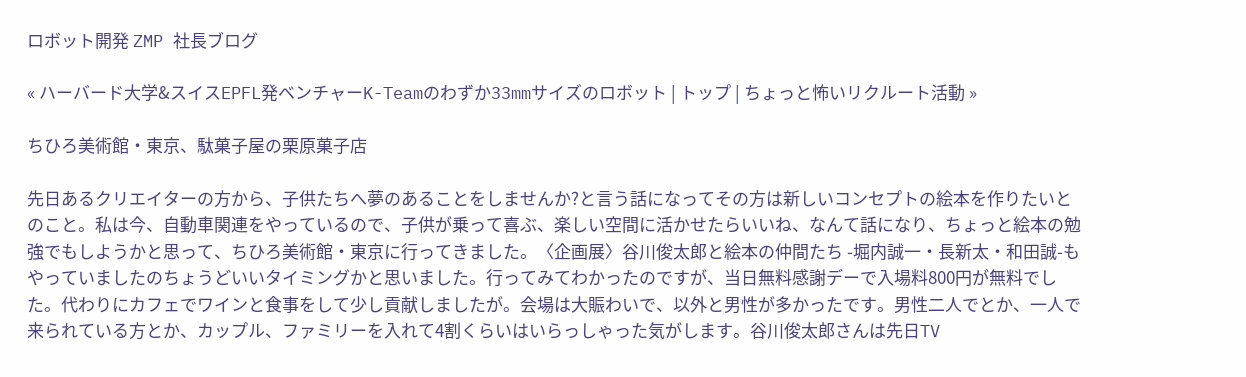ロボット開発 ZMP 社長ブログ

« ハーバード大学&スイスEPFL発ベンチャーK-Teamのわずか33mmサイズのロボット | トップ | ちょっと怖いリクルート活動 »

ちひろ美術館・東京、駄菓子屋の栗原菓子店

先日あるクリエイターの方から、子供たちへ夢のあることをしませんか?と言う話になってその方は新しいコンセプトの絵本を作りたいとのこと。私は今、自動車関連をやっているので、子供が乗って喜ぶ、楽しい空間に活かせたらいいね、なんて話になり、ちょっと絵本の勉強でもしようかと思って、ちひろ美術館・東京に行ってきました。〈企画展〉谷川俊太郎と絵本の仲間たち -堀内誠一・長新太・和田誠-もやっていましたのちょうどいいタイミングかと思いました。行ってみてわかったのですが、当日無料感謝デーで入場料800円が無料でした。代わりにカフェでワインと食事をして少し貢献しましたが。会場は大賑わいで、以外と男性が多かったです。男性二人でとか、一人で来られている方とか、カップル、ファミリーを入れて4割くらいはいらっしゃった気がします。谷川俊太郎さんは先日TV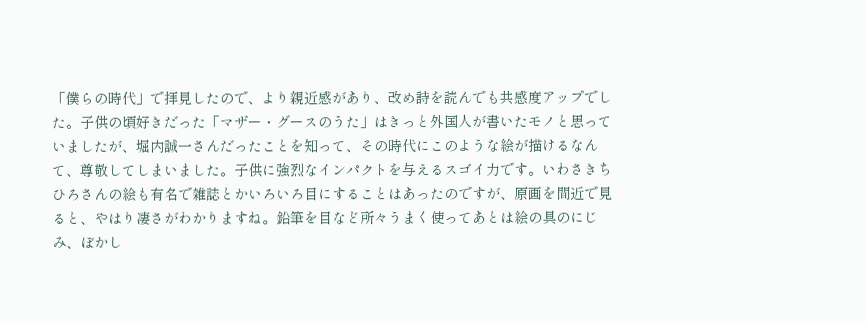「僕らの時代」で拝見したので、より親近感があり、改め詩を読んでも共感度アップでした。子供の頃好きだった「マザー・グースのうた」はきっと外国人が書いたモノと思っていましたが、堀内誠一さんだったことを知って、その時代にこのような絵が描けるなんて、尊敬してしまいました。子供に強烈なインパクトを与えるスゴイ力です。いわさきちひろさんの絵も有名で雑誌とかいろいろ目にすることはあったのですが、原画を間近で見ると、やはり凄さがわかりますね。鉛筆を目など所々うまく使ってあとは絵の具のにじみ、ぼかし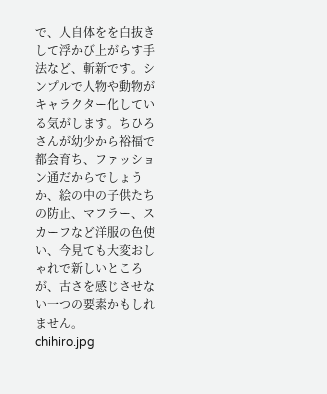で、人自体をを白抜きして浮かび上がらす手法など、斬新です。シンプルで人物や動物がキャラクター化している気がします。ちひろさんが幼少から裕福で都会育ち、ファッション通だからでしょうか、絵の中の子供たちの防止、マフラー、スカーフなど洋服の色使い、今見ても大変おしゃれで新しいところが、古さを感じさせない一つの要素かもしれません。
chihiro.jpg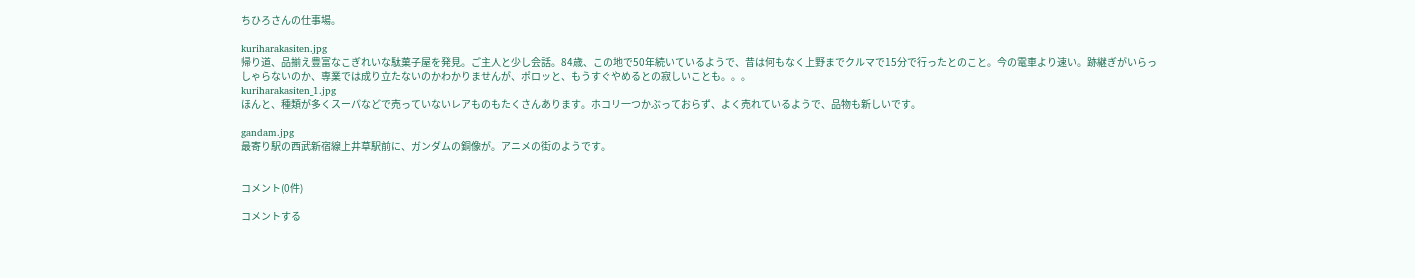ちひろさんの仕事場。

kuriharakasiten.jpg
帰り道、品揃え豊富なこぎれいな駄菓子屋を発見。ご主人と少し会話。84歳、この地で50年続いているようで、昔は何もなく上野までクルマで15分で行ったとのこと。今の電車より速い。跡継ぎがいらっしゃらないのか、専業では成り立たないのかわかりませんが、ポロッと、もうすぐやめるとの寂しいことも。。。
kuriharakasiten_1.jpg
ほんと、種類が多くスーパなどで売っていないレアものもたくさんあります。ホコリ一つかぶっておらず、よく売れているようで、品物も新しいです。

gandam.jpg
最寄り駅の西武新宿線上井草駅前に、ガンダムの銅像が。アニメの街のようです。


コメント(0件)

コメントする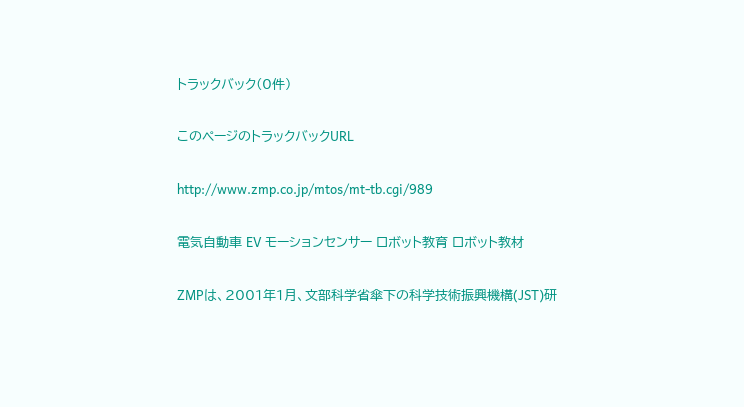トラックバック(0件)

このページのトラックバックURL

http://www.zmp.co.jp/mtos/mt-tb.cgi/989

電気自動車 EV モーションセンサー ロボット教育 ロボット教材

ZMPは、2001年1月、文部科学省傘下の科学技術振興機構(JST)研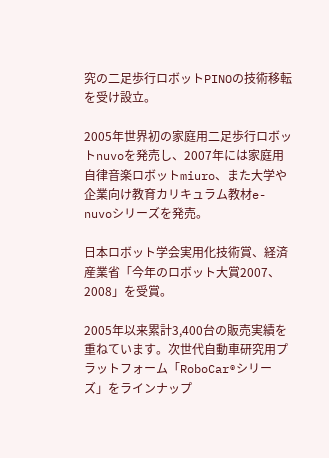究の二足歩行ロボットPINOの技術移転を受け設立。

2005年世界初の家庭用二足歩行ロボットnuvoを発売し、2007年には家庭用自律音楽ロボットmiuro、また大学や企業向け教育カリキュラム教材e-nuvoシリーズを発売。

日本ロボット学会実用化技術賞、経済産業省「今年のロボット大賞2007、2008」を受賞。

2005年以来累計3,400台の販売実績を重ねています。次世代自動車研究用プラットフォーム「RoboCar®シリーズ」をラインナップ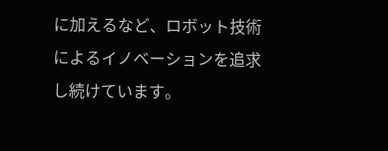に加えるなど、ロボット技術によるイノベーションを追求し続けています。